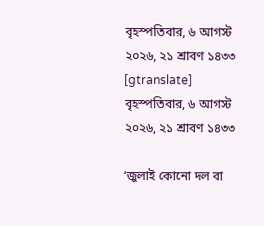বৃহস্পতিবার, ৬ আগস্ট ২০২৬, ২১ শ্রাবণ ১৪৩৩
[gtranslate]
বৃহস্পতিবার, ৬ আগস্ট ২০২৬, ২১ শ্রাবণ ১৪৩৩

‘জুলাই কোনো দল বা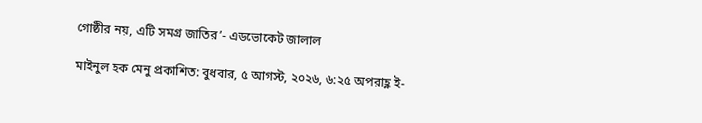গোষ্ঠীর নয়, এটি সমগ্র জাতির’- এডভোকেট জালাল

মাইনুল হক মেনু প্রকাশিত: বুধবার, ৫ আগস্ট, ২০২৬, ৬:২৫ অপরাহ্ণ ই-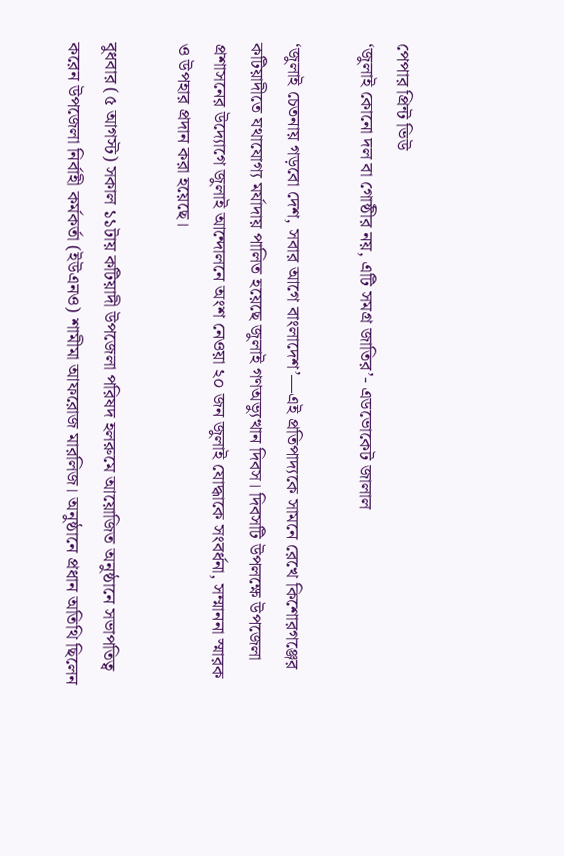পেপার প্রিন্ট ভিউ
‘জুলাই কোনো দল বা গোষ্ঠীর নয়, এটি সমগ্র জাতির’- এডভোকেট জালাল

‘জুলাই চেতনায় গড়বো দেশ, সবার আগে বাংলাদেশ’—এই প্রতিপাদ্যকে সামনে রেখে কিশোরগঞ্জের কটিয়াদীতে যথাযোগ্য মর্যাদায় পালিত হয়েছে জুলাই গণঅভ্যুত্থান দিবস। দিবসটি উপলক্ষে উপজেলা প্রশাসনের উদ্যোগে জুলাই আন্দোলনে অংশ নেওয়া ২০ জন জুলাই যোদ্ধাকে সংবর্ধনা, সম্মাননা স্মারক ও উপহার প্রদান করা হয়েছে।

বুধবার (৫ আগস্ট) সকাল ১১টায় কটিয়াদী উপজেলা পরিষদ হলরুমে আয়োজিত অনুষ্ঠানে সভাপতিত্ব করেন উপজেলা নির্বাহী কর্মকর্তা (ইউএনও) শামীমা আফরোজ মারলিজ। অনুষ্ঠানে প্রধান অতিথি ছিলেন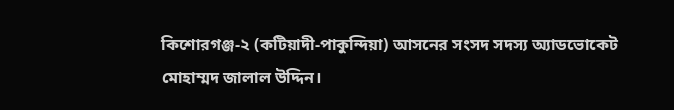কিশোরগঞ্জ-২ (কটিয়াদী-পাকুন্দিয়া) আসনের সংসদ সদস্য অ্যাডভোকেট মোহাম্মদ জালাল উদ্দিন।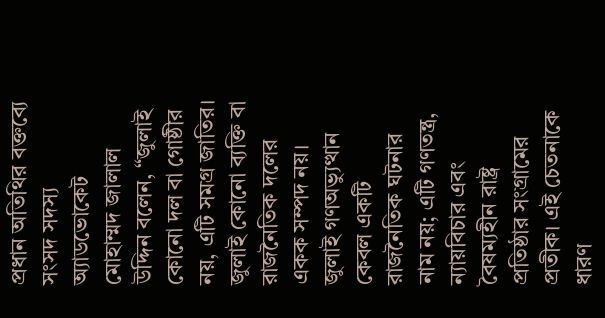প্রধান অতিথির বক্তব্যে সংসদ সদস্য অ্যাডভোকেট মোহাম্মদ জালাল উদ্দিন বলেন, “জুলাই কোনো দল বা গোষ্ঠীর নয়, এটি সমগ্র জাতির। জুলাই কোনো ব্যক্তি বা রাজনৈতিক দলের একক সম্পদ নয়। জুলাই গণঅভ্যুত্থান কেবল একটি রাজনৈতিক ঘটনার নাম নয়; এটি গণতন্ত্র, ন্যায়বিচার এবং বৈষম্যহীন রাষ্ট্র প্রতিষ্ঠার সংগ্রামের প্রতীক। এই চেতনাকে ধারণ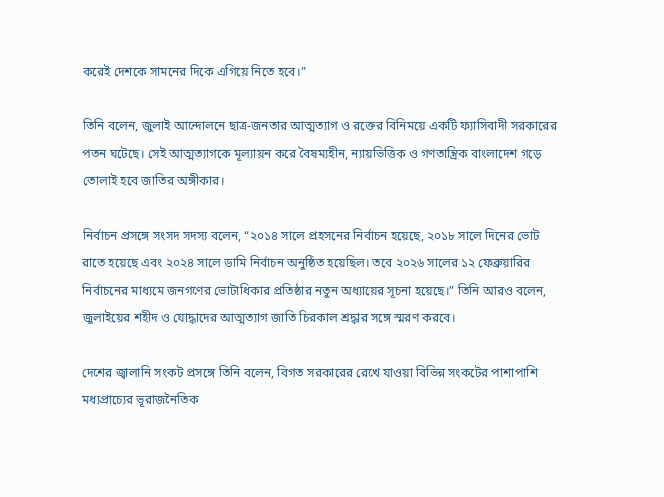করেই দেশকে সামনের দিকে এগিয়ে নিতে হবে।”

তিনি বলেন, জুলাই আন্দোলনে ছাত্র-জনতার আত্মত্যাগ ও রক্তের বিনিময়ে একটি ফ্যাসিবাদী সরকারের পতন ঘটেছে। সেই আত্মত্যাগকে মূল্যায়ন করে বৈষম্যহীন, ন্যায়ভিত্তিক ও গণতান্ত্রিক বাংলাদেশ গড়ে তোলাই হবে জাতির অঙ্গীকার।

নির্বাচন প্রসঙ্গে সংসদ সদস্য বলেন, “২০১৪ সালে প্রহসনের নির্বাচন হয়েছে, ২০১৮ সালে দিনের ভোট রাতে হয়েছে এবং ২০২৪ সালে ডামি নির্বাচন অনুষ্ঠিত হয়েছিল। তবে ২০২৬ সালের ১২ ফেব্রুয়ারির নির্বাচনের মাধ্যমে জনগণের ভোটাধিকার প্রতিষ্ঠার নতুন অধ্যায়ের সূচনা হয়েছে।” তিনি আরও বলেন, জুলাইয়ের শহীদ ও যোদ্ধাদের আত্মত্যাগ জাতি চিরকাল শ্রদ্ধার সঙ্গে স্মরণ করবে।

দেশের জ্বালানি সংকট প্রসঙ্গে তিনি বলেন, বিগত সরকারের রেখে যাওয়া বিভিন্ন সংকটের পাশাপাশি মধ্যপ্রাচ্যের ভূরাজনৈতিক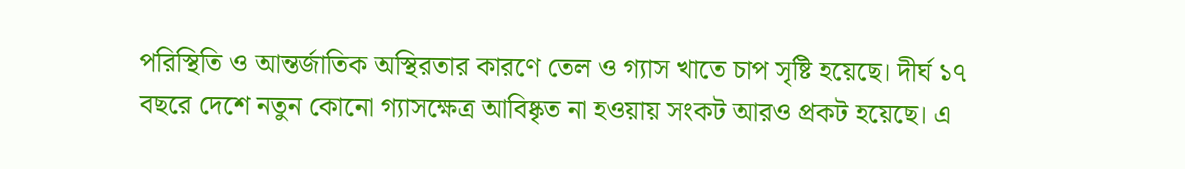পরিস্থিতি ও আন্তর্জাতিক অস্থিরতার কারণে তেল ও গ্যাস খাতে চাপ সৃষ্টি হয়েছে। দীর্ঘ ১৭ বছরে দেশে নতুন কোনো গ্যাসক্ষেত্র আবিষ্কৃত না হওয়ায় সংকট আরও প্রকট হয়েছে। এ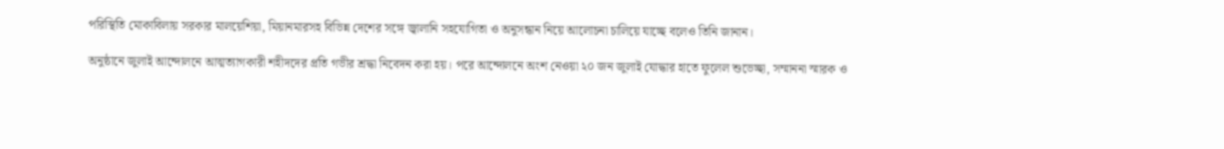পরিস্থিতি মোকাবিলায় সরকার মালয়েশিয়া, মিয়ানমারসহ বিভিন্ন দেশের সঙ্গে জ্বালানি সহযোগিতা ও অনুসন্ধান নিয়ে আলোচনা চালিয়ে যাচ্ছে বলেও তিনি জানান।

অনুষ্ঠানে জুলাই আন্দোলনে আত্মত্যাগকারী শহীদদের প্রতি গভীর শ্রদ্ধা নিবেদন করা হয়। পরে আন্দোলনে অংশ নেওয়া ২০ জন জুলাই যোদ্ধার হাতে ফুলেল শুভেচ্ছা, সম্মাননা স্মারক ও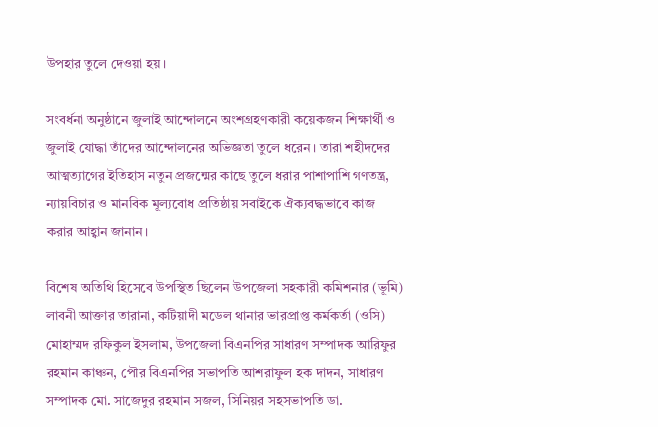উপহার তুলে দেওয়া হয়।

সংবর্ধনা অনুষ্ঠানে জুলাই আন্দোলনে অংশগ্রহণকারী কয়েকজন শিক্ষার্থী ও জুলাই যোদ্ধা তাঁদের আন্দোলনের অভিজ্ঞতা তুলে ধরেন। তারা শহীদদের আত্মত্যাগের ইতিহাস নতুন প্রজন্মের কাছে তুলে ধরার পাশাপাশি গণতন্ত্র, ন্যায়বিচার ও মানবিক মূল্যবোধ প্রতিষ্ঠায় সবাইকে ঐক্যবদ্ধভাবে কাজ করার আহ্বান জানান।

বিশেষ অতিথি হিসেবে উপস্থিত ছিলেন উপজেলা সহকারী কমিশনার (ভূমি) লাবনী আক্তার তারানা, কটিয়াদী মডেল থানার ভারপ্রাপ্ত কর্মকর্তা (ওসি) মোহাম্মদ রফিকুল ইসলাম, উপজেলা বিএনপির সাধারণ সম্পাদক আরিফুর রহমান কাঞ্চন, পৌর বিএনপির সভাপতি আশরাফুল হক দাদন, সাধারণ সম্পাদক মো. সাজেদুর রহমান সজল, সিনিয়র সহসভাপতি ডা.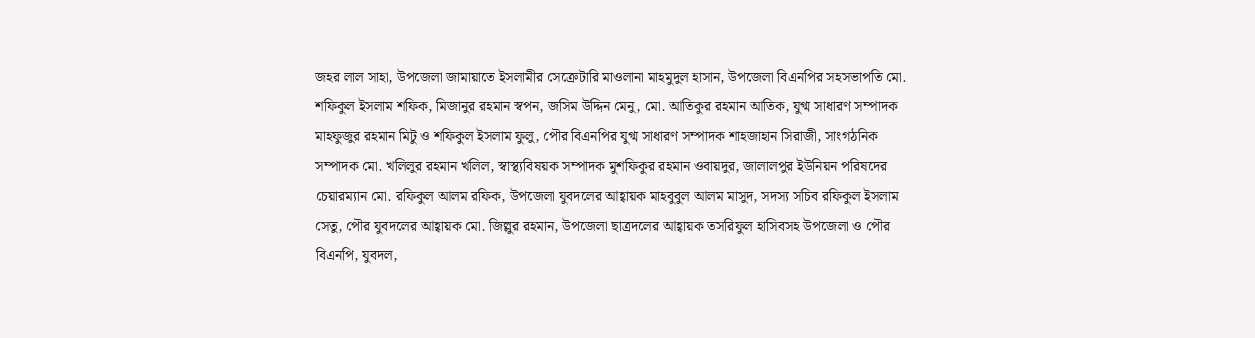জহর লাল সাহা, উপজেলা জামায়াতে ইসলামীর সেক্রেটারি মাওলানা মাহমুদুল হাসান, উপজেলা বিএনপির সহসভাপতি মো. শফিকুল ইসলাম শফিক, মিজানুর রহমান স্বপন, জসিম উদ্দিন মেনু, মো. আতিকুর রহমান আতিক, যুগ্ম সাধারণ সম্পাদক মাহফুজুর রহমান মিটু ও শফিকুল ইসলাম ফুলু, পৌর বিএনপির যুগ্ম সাধারণ সম্পাদক শাহজাহান সিরাজী, সাংগঠনিক সম্পাদক মো. খলিলুর রহমান খলিল, স্বাস্থ্যবিষয়ক সম্পাদক মুশফিকুর রহমান ওবায়দুর, জালালপুর ইউনিয়ন পরিষদের চেয়ারম্যান মো. রফিকুল আলম রফিক, উপজেলা যুবদলের আহ্বায়ক মাহবুবুল আলম মাসুদ, সদস্য সচিব রফিকুল ইসলাম সেতু, পৌর যুবদলের আহ্বায়ক মো. জিল্লুর রহমান, উপজেলা ছাত্রদলের আহ্বায়ক তসরিফুল হাসিবসহ উপজেলা ও পৌর বিএনপি, যুবদল,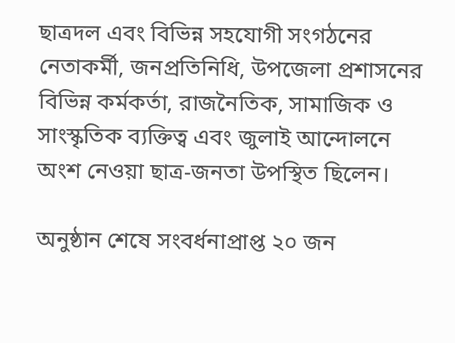ছাত্রদল এবং বিভিন্ন সহযোগী সংগঠনের নেতাকর্মী, জনপ্রতিনিধি, উপজেলা প্রশাসনের বিভিন্ন কর্মকর্তা, রাজনৈতিক, সামাজিক ও সাংস্কৃতিক ব্যক্তিত্ব এবং জুলাই আন্দোলনে অংশ নেওয়া ছাত্র-জনতা উপস্থিত ছিলেন।

অনুষ্ঠান শেষে সংবর্ধনাপ্রাপ্ত ২০ জন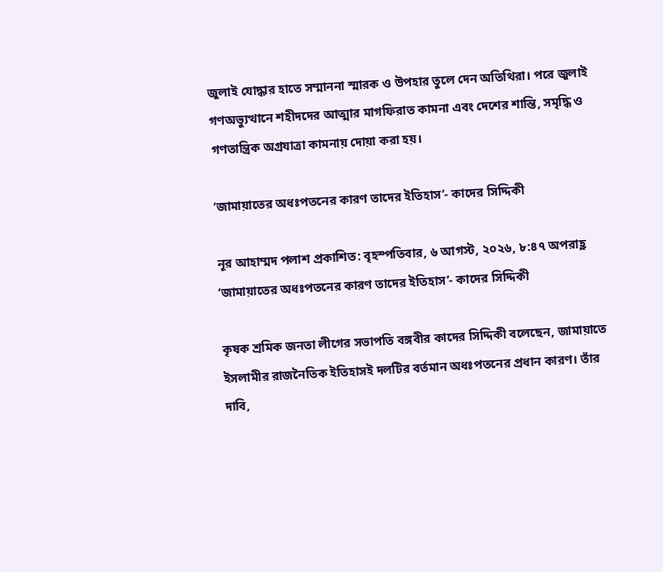জুলাই যোদ্ধার হাতে সম্মাননা স্মারক ও উপহার তুলে দেন অতিথিরা। পরে জুলাই গণঅভ্যুত্থানে শহীদদের আত্মার মাগফিরাত কামনা এবং দেশের শান্তি, সমৃদ্ধি ও গণতান্ত্রিক অগ্রযাত্রা কামনায় দোয়া করা হয়।

‘জামায়াতের অধঃপতনের কারণ তাদের ইতিহাস’- কাদের সিদ্দিকী

নূর আহাম্মদ পলাশ প্রকাশিত: বৃহস্পতিবার, ৬ আগস্ট, ২০২৬, ৮:৪৭ অপরাহ্ণ
‘জামায়াতের অধঃপতনের কারণ তাদের ইতিহাস’- কাদের সিদ্দিকী

কৃষক শ্রমিক জনতা লীগের সভাপতি বঙ্গবীর কাদের সিদ্দিকী বলেছেন, জামায়াতে ইসলামীর রাজনৈতিক ইতিহাসই দলটির বর্তমান অধঃপতনের প্রধান কারণ। তাঁর দাবি,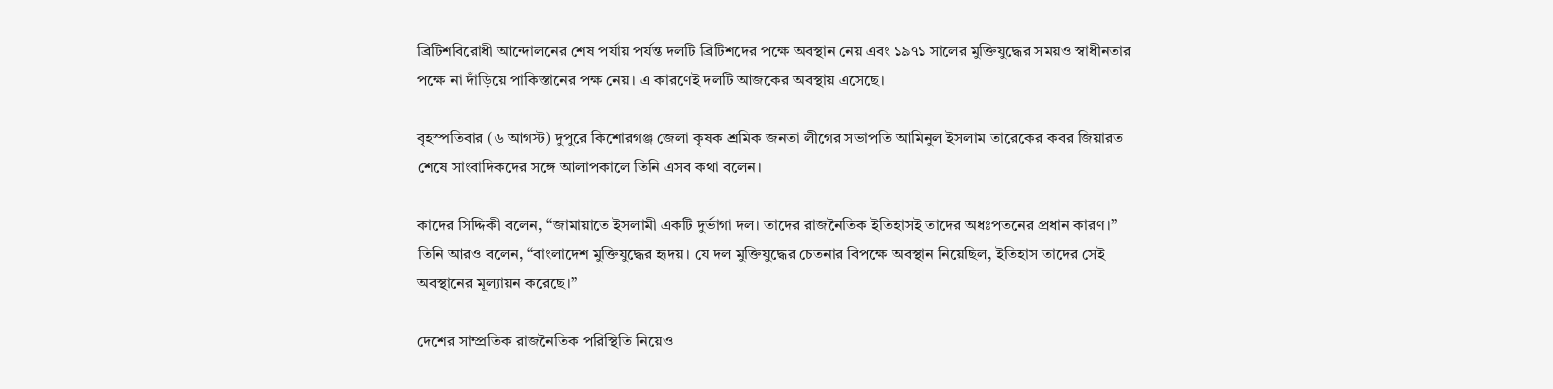ব্রিটিশবিরোধী আন্দোলনের শেষ পর্যায় পর্যন্ত দলটি ব্রিটিশদের পক্ষে অবস্থান নেয় এবং ১৯৭১ সালের মুক্তিযুদ্ধের সময়ও স্বাধীনতার পক্ষে না দাঁড়িয়ে পাকিস্তানের পক্ষ নেয়। এ কারণেই দলটি আজকের অবস্থায় এসেছে।

বৃহস্পতিবার (৬ আগস্ট) দুপুরে কিশোরগঞ্জ জেলা কৃষক শ্রমিক জনতা লীগের সভাপতি আমিনুল ইসলাম তারেকের কবর জিয়ারত শেষে সাংবাদিকদের সঙ্গে আলাপকালে তিনি এসব কথা বলেন।

কাদের সিদ্দিকী বলেন, “জামায়াতে ইসলামী একটি দুর্ভাগা দল। তাদের রাজনৈতিক ইতিহাসই তাদের অধঃপতনের প্রধান কারণ।” তিনি আরও বলেন, “বাংলাদেশ মুক্তিযুদ্ধের হৃদয়। যে দল মুক্তিযুদ্ধের চেতনার বিপক্ষে অবস্থান নিয়েছিল, ইতিহাস তাদের সেই অবস্থানের মূল্যায়ন করেছে।”

দেশের সাম্প্রতিক রাজনৈতিক পরিস্থিতি নিয়েও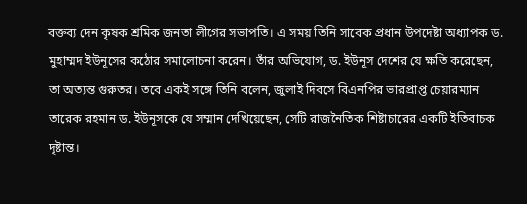বক্তব্য দেন কৃষক শ্রমিক জনতা লীগের সভাপতি। এ সময় তিনি সাবেক প্রধান উপদেষ্টা অধ্যাপক ড. মুহাম্মদ ইউনূসের কঠোর সমালোচনা করেন। তাঁর অভিযোগ, ড. ইউনূস দেশের যে ক্ষতি করেছেন, তা অত্যন্ত গুরুতর। তবে একই সঙ্গে তিনি বলেন, জুলাই দিবসে বিএনপির ভারপ্রাপ্ত চেয়ারম্যান তারেক রহমান ড. ইউনূসকে যে সম্মান দেখিয়েছেন, সেটি রাজনৈতিক শিষ্টাচারের একটি ইতিবাচক দৃষ্টান্ত।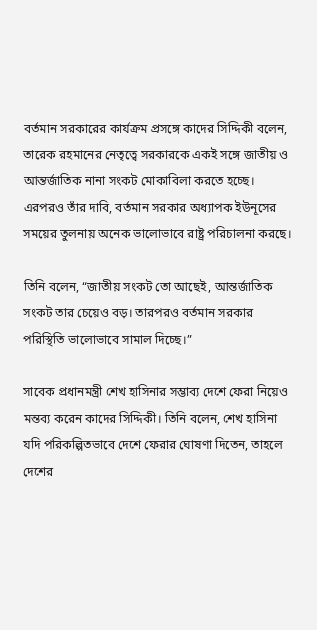বর্তমান সরকারের কার্যক্রম প্রসঙ্গে কাদের সিদ্দিকী বলেন, তারেক রহমানের নেতৃত্বে সরকারকে একই সঙ্গে জাতীয় ও আন্তর্জাতিক নানা সংকট মোকাবিলা করতে হচ্ছে। এরপরও তাঁর দাবি, বর্তমান সরকার অধ্যাপক ইউনূসের সময়ের তুলনায় অনেক ভালোভাবে রাষ্ট্র পরিচালনা করছে।

তিনি বলেন, “জাতীয় সংকট তো আছেই, আন্তর্জাতিক সংকট তার চেয়েও বড়। তারপরও বর্তমান সরকার পরিস্থিতি ভালোভাবে সামাল দিচ্ছে।”

সাবেক প্রধানমন্ত্রী শেখ হাসিনার সম্ভাব্য দেশে ফেরা নিয়েও মন্তব্য করেন কাদের সিদ্দিকী। তিনি বলেন, শেখ হাসিনা যদি পরিকল্পিতভাবে দেশে ফেরার ঘোষণা দিতেন, তাহলে দেশের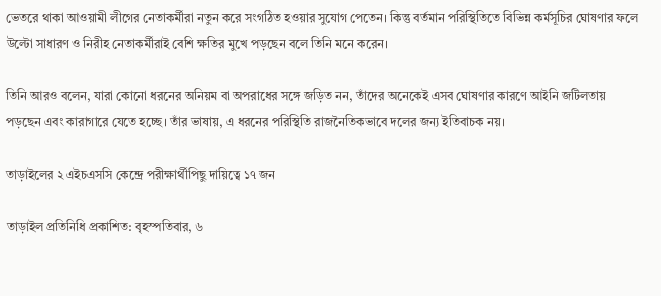ভেতরে থাকা আওয়ামী লীগের নেতাকর্মীরা নতুন করে সংগঠিত হওয়ার সুযোগ পেতেন। কিন্তু বর্তমান পরিস্থিতিতে বিভিন্ন কর্মসূচির ঘোষণার ফলে উল্টো সাধারণ ও নিরীহ নেতাকর্মীরাই বেশি ক্ষতির মুখে পড়ছেন বলে তিনি মনে করেন।

তিনি আরও বলেন, যারা কোনো ধরনের অনিয়ম বা অপরাধের সঙ্গে জড়িত নন, তাঁদের অনেকেই এসব ঘোষণার কারণে আইনি জটিলতায় পড়ছেন এবং কারাগারে যেতে হচ্ছে। তাঁর ভাষায়, এ ধরনের পরিস্থিতি রাজনৈতিকভাবে দলের জন্য ইতিবাচক নয়।

তাড়াইলের ২ এইচএসসি কেন্দ্রে পরীক্ষার্থীপিছু দায়িত্বে ১৭ জন

তাড়াইল প্রতিনিধি প্রকাশিত: বৃহস্পতিবার, ৬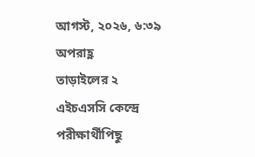আগস্ট, ২০২৬, ৬:৩৯ অপরাহ্ণ
তাড়াইলের ২ এইচএসসি কেন্দ্রে পরীক্ষার্থীপিছু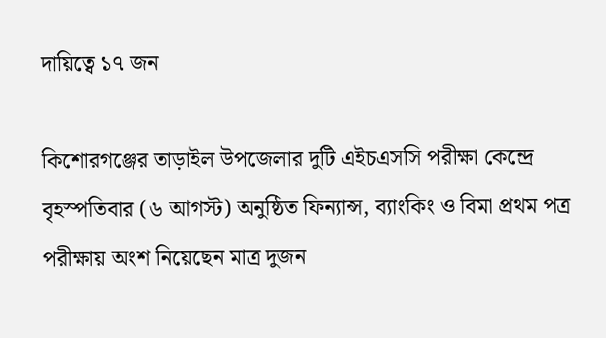দায়িত্বে ১৭ জন

কিশোরগঞ্জের তাড়াইল উপজেলার দুটি এইচএসসি পরীক্ষা কেন্দ্রে বৃহস্পতিবার (৬ আগস্ট) অনুষ্ঠিত ফিন্যান্স, ব্যাংকিং ও বিমা প্রথম পত্র পরীক্ষায় অংশ নিয়েছেন মাত্র দুজন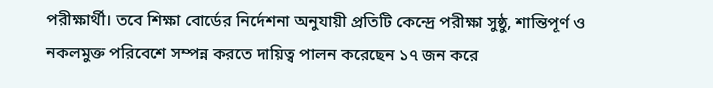পরীক্ষার্থী। তবে শিক্ষা বোর্ডের নির্দেশনা অনুযায়ী প্রতিটি কেন্দ্রে পরীক্ষা সুষ্ঠু, শান্তিপূর্ণ ও নকলমুক্ত পরিবেশে সম্পন্ন করতে দায়িত্ব পালন করেছেন ১৭ জন করে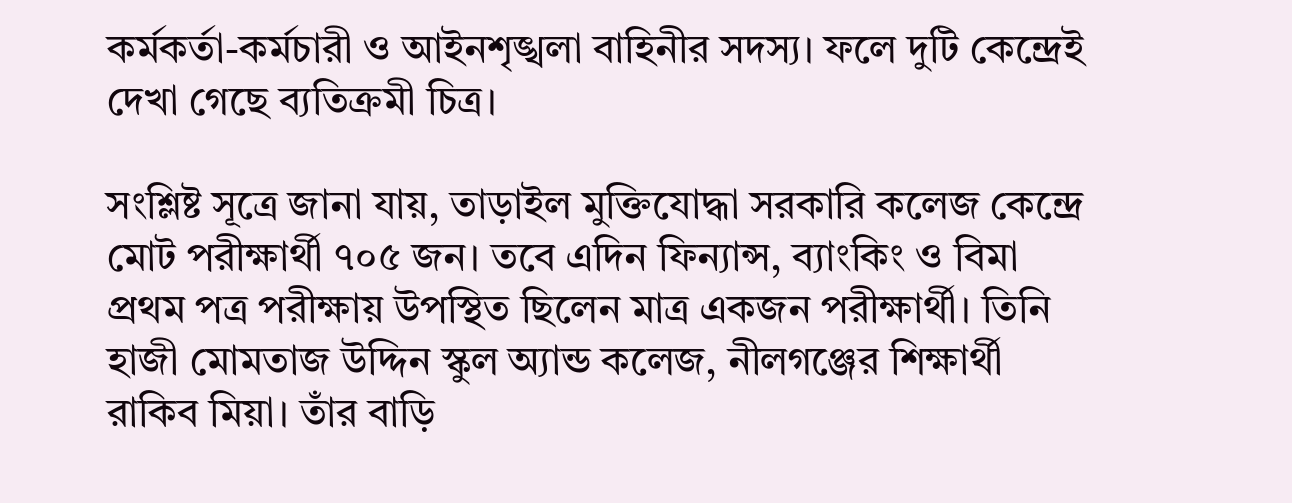কর্মকর্তা-কর্মচারী ও আইনশৃঙ্খলা বাহিনীর সদস্য। ফলে দুটি কেন্দ্রেই দেখা গেছে ব্যতিক্রমী চিত্র।

সংশ্লিষ্ট সূত্রে জানা যায়, তাড়াইল মুক্তিযোদ্ধা সরকারি কলেজ কেন্দ্রে মোট পরীক্ষার্থী ৭০৫ জন। তবে এদিন ফিন্যান্স, ব্যাংকিং ও বিমা প্রথম পত্র পরীক্ষায় উপস্থিত ছিলেন মাত্র একজন পরীক্ষার্থী। তিনি হাজী মোমতাজ উদ্দিন স্কুল অ্যান্ড কলেজ, নীলগঞ্জের শিক্ষার্থী রাকিব মিয়া। তাঁর বাড়ি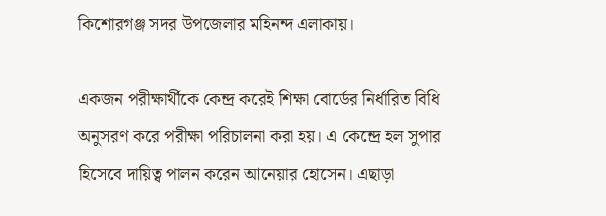কিশোরগঞ্জ সদর উপজেলার মহিনন্দ এলাকায়।

একজন পরীক্ষার্থীকে কেন্দ্র করেই শিক্ষা বোর্ডের নির্ধারিত বিধি অনুসরণ করে পরীক্ষা পরিচালনা করা হয়। এ কেন্দ্রে হল সুপার হিসেবে দায়িত্ব পালন করেন আনেয়ার হোসেন। এছাড়া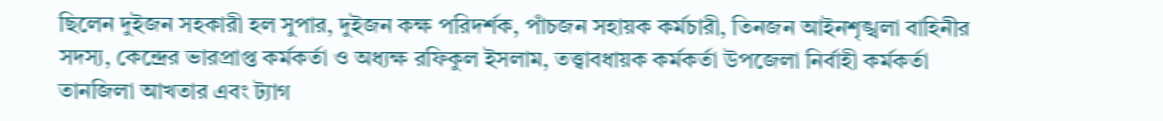ছিলেন দুইজন সহকারী হল সুপার, দুইজন কক্ষ পরিদর্শক, পাঁচজন সহায়ক কর্মচারী, তিনজন আইনশৃঙ্খলা বাহিনীর সদস্য, কেন্দ্রের ভারপ্রাপ্ত কর্মকর্তা ও অধ্যক্ষ রফিকুল ইসলাম, তত্ত্বাবধায়ক কর্মকর্তা উপজেলা নির্বাহী কর্মকর্তা তানজিলা আখতার এবং ট্যাগ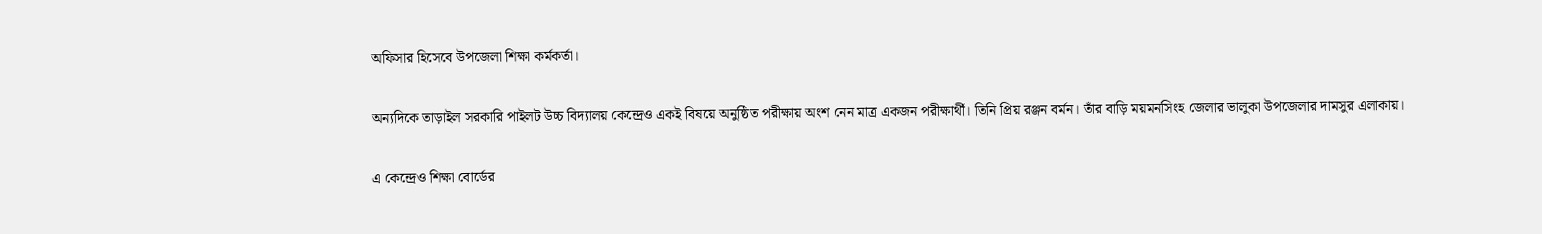অফিসার হিসেবে উপজেলা শিক্ষা কর্মকর্তা।

অন্যদিকে তাড়াইল সরকারি পাইলট উচ্চ বিদ্যালয় কেন্দ্রেও একই বিষয়ে অনুষ্ঠিত পরীক্ষায় অংশ নেন মাত্র একজন পরীক্ষার্থী। তিনি প্রিয় রঞ্জন বর্মন। তাঁর বাড়ি ময়মনসিংহ জেলার ভালুকা উপজেলার দামসুর এলাকায়।

এ কেন্দ্রেও শিক্ষা বোর্ডের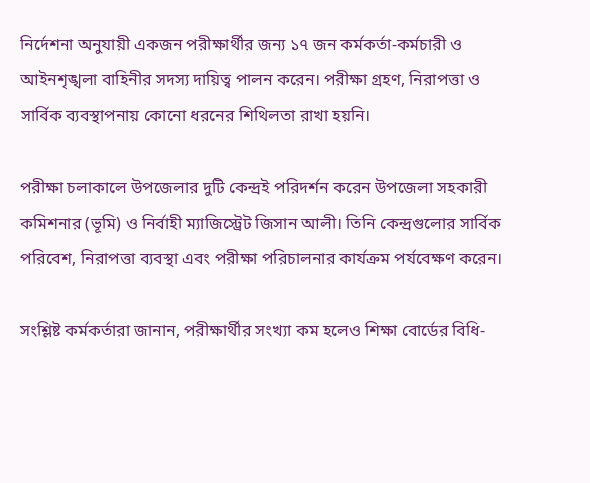নির্দেশনা অনুযায়ী একজন পরীক্ষার্থীর জন্য ১৭ জন কর্মকর্তা-কর্মচারী ও আইনশৃঙ্খলা বাহিনীর সদস্য দায়িত্ব পালন করেন। পরীক্ষা গ্রহণ, নিরাপত্তা ও সার্বিক ব্যবস্থাপনায় কোনো ধরনের শিথিলতা রাখা হয়নি।

পরীক্ষা চলাকালে উপজেলার দুটি কেন্দ্রই পরিদর্শন করেন উপজেলা সহকারী কমিশনার (ভূমি) ও নির্বাহী ম্যাজিস্ট্রেট জিসান আলী। তিনি কেন্দ্রগুলোর সার্বিক পরিবেশ, নিরাপত্তা ব্যবস্থা এবং পরীক্ষা পরিচালনার কার্যক্রম পর্যবেক্ষণ করেন।

সংশ্লিষ্ট কর্মকর্তারা জানান, পরীক্ষার্থীর সংখ্যা কম হলেও শিক্ষা বোর্ডের বিধি-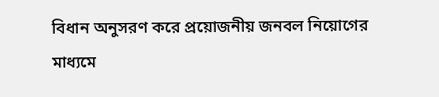বিধান অনুসরণ করে প্রয়োজনীয় জনবল নিয়োগের মাধ্যমে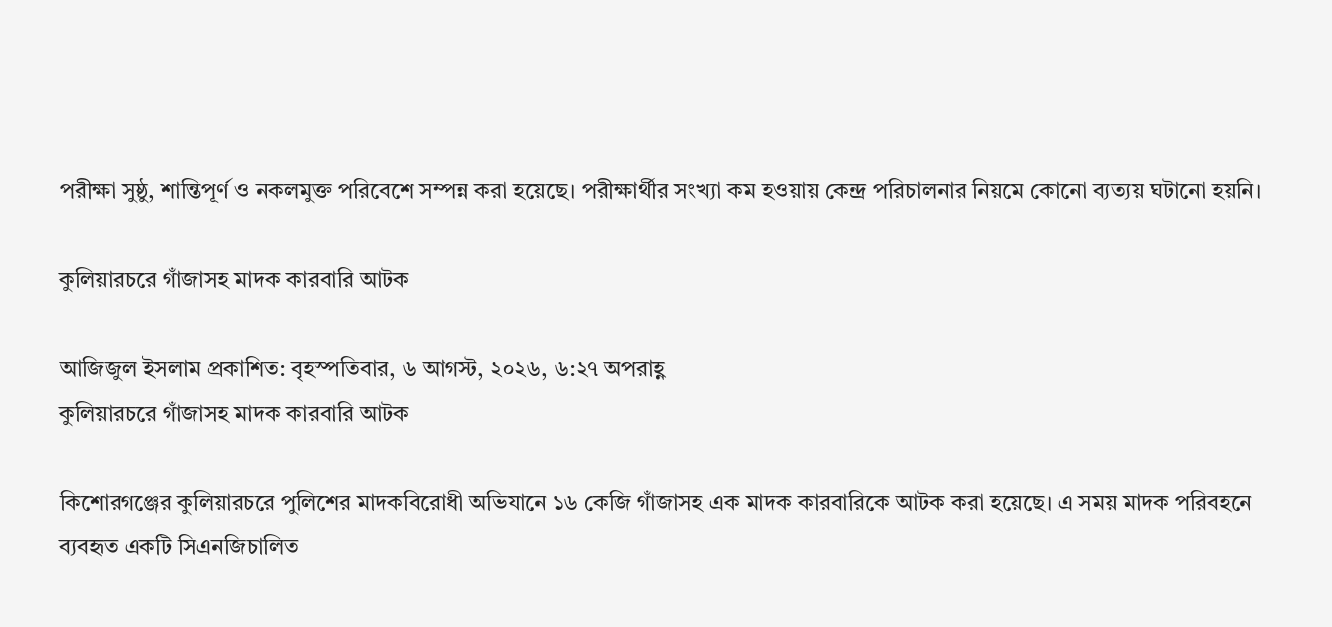পরীক্ষা সুষ্ঠু, শান্তিপূর্ণ ও নকলমুক্ত পরিবেশে সম্পন্ন করা হয়েছে। পরীক্ষার্থীর সংখ্যা কম হওয়ায় কেন্দ্র পরিচালনার নিয়মে কোনো ব্যত্যয় ঘটানো হয়নি।

কুলিয়ারচরে গাঁজাসহ মাদক কারবারি আটক

আজিজুল ইসলাম প্রকাশিত: বৃহস্পতিবার, ৬ আগস্ট, ২০২৬, ৬:২৭ অপরাহ্ণ
কুলিয়ারচরে গাঁজাসহ মাদক কারবারি আটক

কিশোরগঞ্জের কুলিয়ারচরে পুলিশের মাদকবিরোধী অভিযানে ১৬ কেজি গাঁজাসহ এক মাদক কারবারিকে আটক করা হয়েছে। এ সময় মাদক পরিবহনে ব্যবহৃত একটি সিএনজিচালিত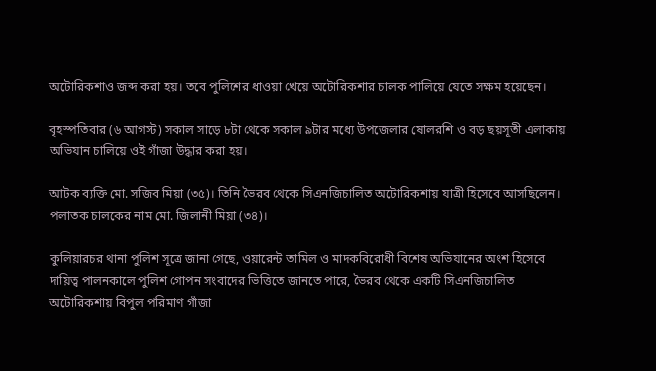অটোরিকশাও জব্দ করা হয়। তবে পুলিশের ধাওয়া খেয়ে অটোরিকশার চালক পালিয়ে যেতে সক্ষম হয়েছেন।

বৃহস্পতিবার (৬ আগস্ট) সকাল সাড়ে ৮টা থেকে সকাল ৯টার মধ্যে উপজেলার ষোলরশি ও বড় ছয়সূতী এলাকায় অভিযান চালিয়ে ওই গাঁজা উদ্ধার করা হয়।

আটক ব্যক্তি মো. সজিব মিয়া (৩৫)। তিনি ভৈরব থেকে সিএনজিচালিত অটোরিকশায় যাত্রী হিসেবে আসছিলেন। পলাতক চালকের নাম মো. জিলানী মিয়া (৩৪)।

কুলিয়ারচর থানা পুলিশ সূত্রে জানা গেছে, ওয়ারেন্ট তামিল ও মাদকবিরোধী বিশেষ অভিযানের অংশ হিসেবে দায়িত্ব পালনকালে পুলিশ গোপন সংবাদের ভিত্তিতে জানতে পারে, ভৈরব থেকে একটি সিএনজিচালিত অটোরিকশায় বিপুল পরিমাণ গাঁজা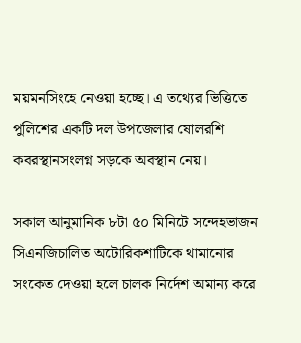ময়মনসিংহে নেওয়া হচ্ছে। এ তথ্যের ভিত্তিতে পুলিশের একটি দল উপজেলার ষোলরশি কবরস্থানসংলগ্ন সড়কে অবস্থান নেয়।

সকাল আনুমানিক ৮টা ৫০ মিনিটে সন্দেহভাজন সিএনজিচালিত অটোরিকশাটিকে থামানোর সংকেত দেওয়া হলে চালক নির্দেশ অমান্য করে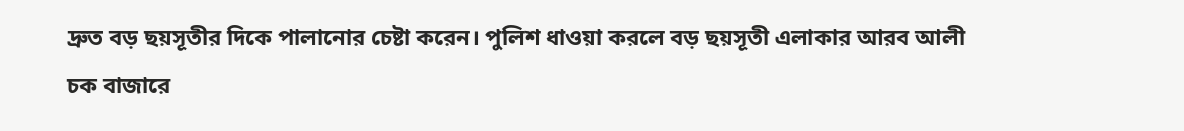দ্রুত বড় ছয়সূতীর দিকে পালানোর চেষ্টা করেন। পুলিশ ধাওয়া করলে বড় ছয়সূতী এলাকার আরব আলী চক বাজারে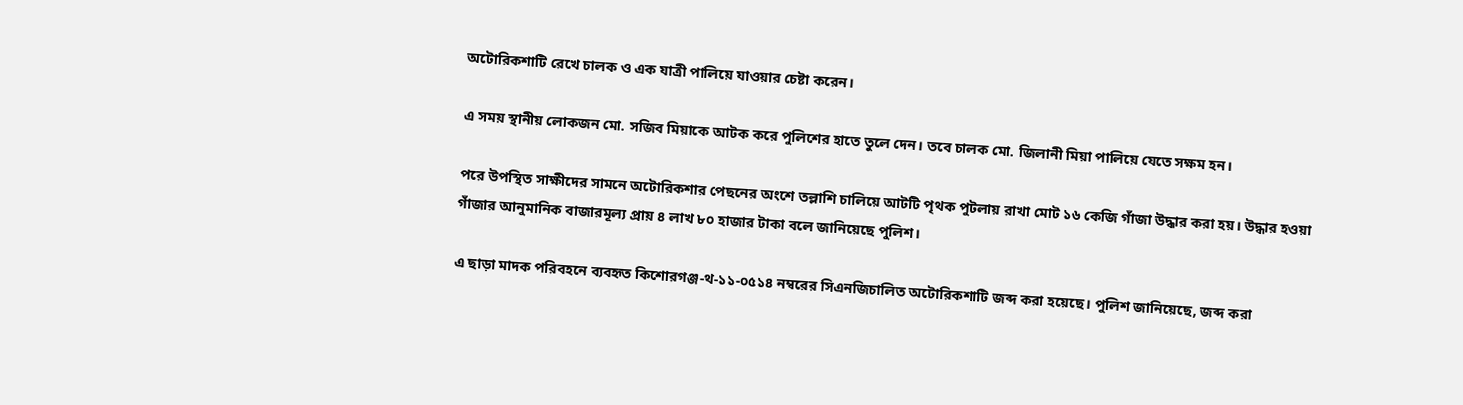অটোরিকশাটি রেখে চালক ও এক যাত্রী পালিয়ে যাওয়ার চেষ্টা করেন।

এ সময় স্থানীয় লোকজন মো. সজিব মিয়াকে আটক করে পুলিশের হাতে তুলে দেন। তবে চালক মো. জিলানী মিয়া পালিয়ে যেতে সক্ষম হন।

পরে উপস্থিত সাক্ষীদের সামনে অটোরিকশার পেছনের অংশে তল্লাশি চালিয়ে আটটি পৃথক পুটলায় রাখা মোট ১৬ কেজি গাঁজা উদ্ধার করা হয়। উদ্ধার হওয়া গাঁজার আনুমানিক বাজারমূল্য প্রায় ৪ লাখ ৮০ হাজার টাকা বলে জানিয়েছে পুলিশ।

এ ছাড়া মাদক পরিবহনে ব্যবহৃত কিশোরগঞ্জ-থ-১১-০৫১৪ নম্বরের সিএনজিচালিত অটোরিকশাটি জব্দ করা হয়েছে। পুলিশ জানিয়েছে, জব্দ করা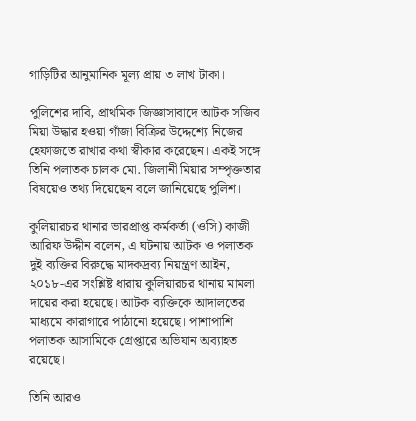গাড়িটির আনুমানিক মূল্য প্রায় ৩ লাখ টাকা।

পুলিশের দাবি, প্রাথমিক জিজ্ঞাসাবাদে আটক সজিব মিয়া উদ্ধার হওয়া গাঁজা বিক্রির উদ্দেশ্যে নিজের হেফাজতে রাখার কথা স্বীকার করেছেন। একই সঙ্গে তিনি পলাতক চালক মো. জিলানী মিয়ার সম্পৃক্ততার বিষয়েও তথ্য দিয়েছেন বলে জানিয়েছে পুলিশ।

কুলিয়ারচর থানার ভারপ্রাপ্ত কর্মকর্তা (ওসি) কাজী আরিফ উদ্দীন বলেন, এ ঘটনায় আটক ও পলাতক দুই ব্যক্তির বিরুদ্ধে মাদকদ্রব্য নিয়ন্ত্রণ আইন, ২০১৮-এর সংশ্লিষ্ট ধারায় কুলিয়ারচর থানায় মামলা দায়ের করা হয়েছে। আটক ব্যক্তিকে আদালতের মাধ্যমে কারাগারে পাঠানো হয়েছে। পাশাপাশি পলাতক আসামিকে গ্রেপ্তারে অভিযান অব্যাহত রয়েছে।

তিনি আরও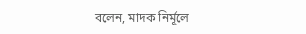বলেন, মাদক নির্মূলে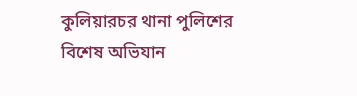কুলিয়ারচর থানা পুলিশের বিশেষ অভিযান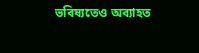ভবিষ্যতেও অব্যাহত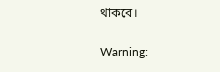থাকবে।


Warning: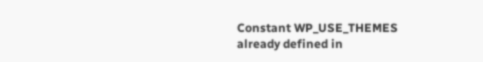Constant WP_USE_THEMES already defined in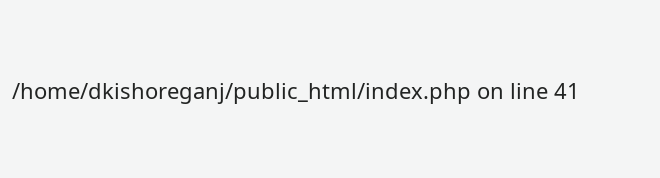/home/dkishoreganj/public_html/index.php on line 41